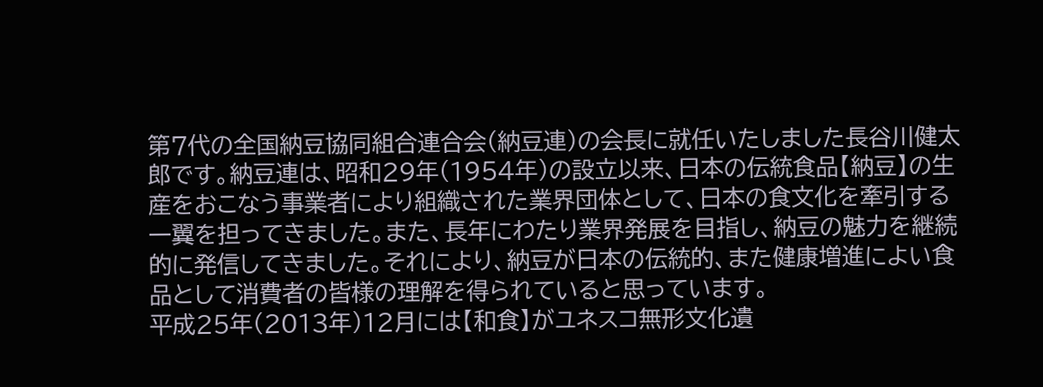第7代の全国納豆協同組合連合会(納豆連)の会長に就任いたしました長谷川健太郎です。納豆連は、昭和29年(1954年)の設立以来、日本の伝統食品【納豆】の生産をおこなう事業者により組織された業界団体として、日本の食文化を牽引する一翼を担ってきました。また、長年にわたり業界発展を目指し、納豆の魅力を継続的に発信してきました。それにより、納豆が日本の伝統的、また健康増進によい食品として消費者の皆様の理解を得られていると思っています。
平成25年(2013年)12月には【和食】がユネスコ無形文化遺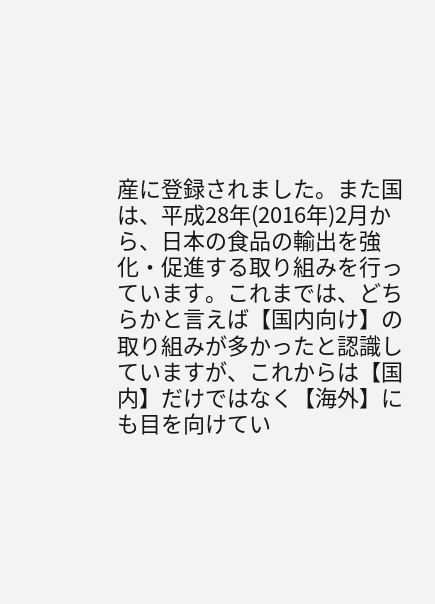産に登録されました。また国は、平成28年(2016年)2月から、日本の食品の輸出を強化・促進する取り組みを行っています。これまでは、どちらかと言えば【国内向け】の取り組みが多かったと認識していますが、これからは【国内】だけではなく【海外】にも目を向けてい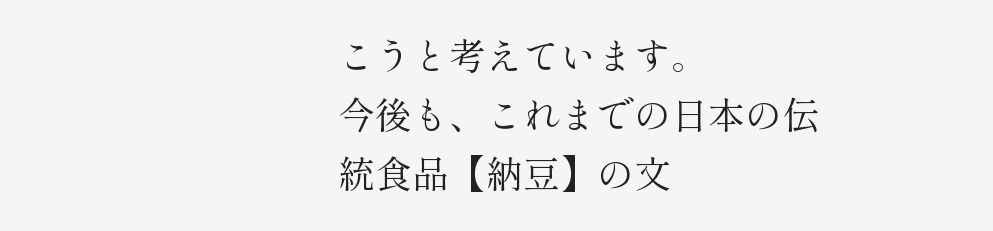こうと考えています。
今後も、これまでの日本の伝統食品【納豆】の文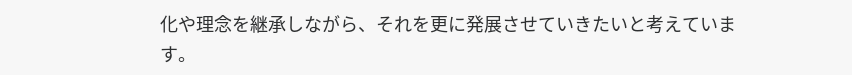化や理念を継承しながら、それを更に発展させていきたいと考えています。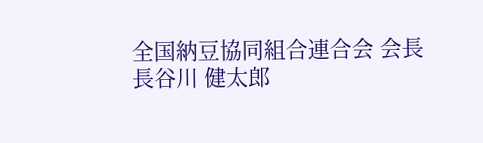全国納豆協同組合連合会 会長
長谷川 健太郎